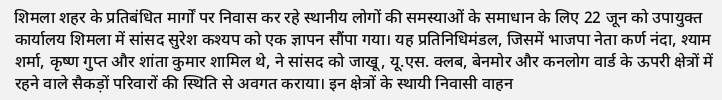शिमला शहर के प्रतिबंधित मार्गों पर निवास कर रहे स्थानीय लोगों की समस्याओं के समाधान के लिए 22 जून को उपायुक्त कार्यालय शिमला में सांसद सुरेश कश्यप को एक ज्ञापन सौंपा गया। यह प्रतिनिधिमंडल, जिसमें भाजपा नेता कर्ण नंदा, श्याम शर्मा, कृष्ण गुप्त और शांता कुमार शामिल थे, ने सांसद को जाखू, यू.एस. क्लब, बेनमोर और कनलोग वार्ड के ऊपरी क्षेत्रों में रहने वाले सैकड़ों परिवारों की स्थिति से अवगत कराया। इन क्षेत्रों के स्थायी निवासी वाहन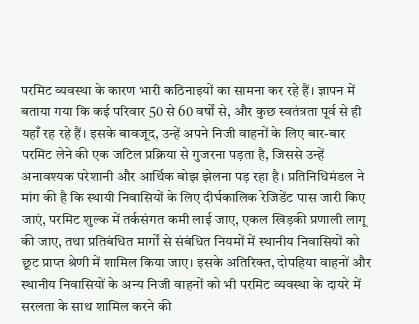परमिट व्यवस्था के कारण भारी कठिनाइयों का सामना कर रहे हैं। ज्ञापन में बताया गया कि कई परिवार 50 से 60 वर्षों से, और कुछ स्वतंत्रता पूर्व से ही यहाँ रह रहे हैं। इसके बावजूद, उन्हें अपने निजी वाहनों के लिए बार-बार परमिट लेने की एक जटिल प्रक्रिया से गुजरना पड़ता है, जिससे उन्हें अनावश्यक परेशानी और आर्थिक बोझ झेलना पड़ रहा है। प्रतिनिधिमंडल ने मांग की है कि स्थायी निवासियों के लिए दीर्घकालिक रेजिडेंट पास जारी किए जाएं, परमिट शुल्क में तर्कसंगत कमी लाई जाए, एकल खिड़की प्रणाली लागू की जाए, तथा प्रतिबंधित मार्गों से संबंधित नियमों में स्थानीय निवासियों को छूट प्राप्त श्रेणी में शामिल किया जाए। इसके अतिरिक्त, दोपहिया वाहनों और स्थानीय निवासियों के अन्य निजी वाहनों को भी परमिट व्यवस्था के दायरे में सरलता के साथ शामिल करने की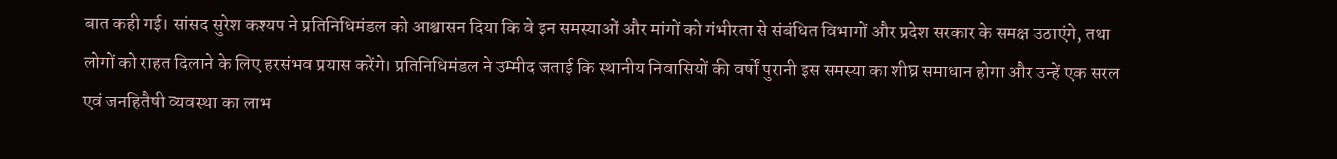बात कही गई। सांसद सुरेश कश्यप ने प्रतिनिधिमंडल को आश्वासन दिया कि वे इन समस्याओं और मांगों को गंभीरता से संबंधित विभागों और प्रदेश सरकार के समक्ष उठाएंगे, तथा लोगों को राहत दिलाने के लिए हरसंभव प्रयास करेंगे। प्रतिनिधिमंडल ने उम्मीद जताई कि स्थानीय निवासियों की वर्षों पुरानी इस समस्या का शीघ्र समाधान होगा और उन्हें एक सरल एवं जनहितैषी व्यवस्था का लाभ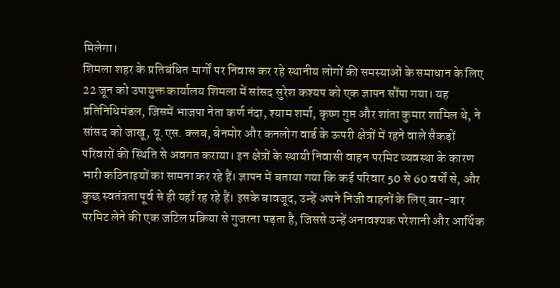मिलेगा।
शिमला शहर के प्रतिबंधित मार्गों पर निवास कर रहे स्थानीय लोगों की समस्याओं के समाधान के लिए 22 जून को उपायुक्त कार्यालय शिमला में सांसद सुरेश कश्यप को एक ज्ञापन सौंपा गया। यह प्रतिनिधिमंडल, जिसमें भाजपा नेता कर्ण नंदा, श्याम शर्मा, कृष्ण गुप्त और शांता कुमार शामिल थे, ने सांसद को जाखू, यू.एस. क्लब, बेनमोर और कनलोग वार्ड के ऊपरी क्षेत्रों में रहने वाले सैकड़ों परिवारों की स्थिति से अवगत कराया। इन क्षेत्रों के स्थायी निवासी वाहन परमिट व्यवस्था के कारण भारी कठिनाइयों का सामना कर रहे हैं। ज्ञापन में बताया गया कि कई परिवार 50 से 60 वर्षों से, और कुछ स्वतंत्रता पूर्व से ही यहाँ रह रहे हैं। इसके बावजूद, उन्हें अपने निजी वाहनों के लिए बार-बार परमिट लेने की एक जटिल प्रक्रिया से गुजरना पड़ता है, जिससे उन्हें अनावश्यक परेशानी और आर्थिक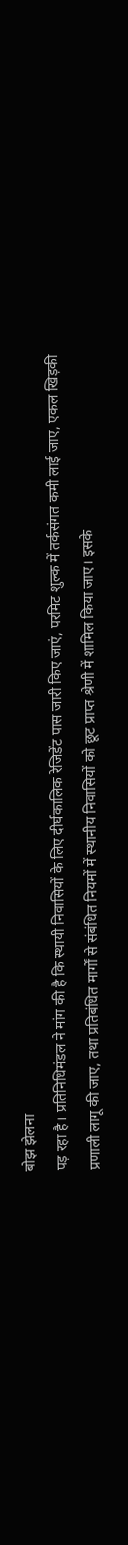बोझ झेलना
पड़ रहा है। प्रतिनिधिमंडल ने मांग की है कि स्थायी निवासियों के लिए दीर्घकालिक रेजिडेंट पास जारी किए जाएं, परमिट शुल्क में तर्कसंगत कमी लाई जाए, एकल खिड़की प्रणाली लागू की जाए, तथा प्रतिबंधित मार्गों से संबंधित नियमों में स्थानीय निवासियों को छूट प्राप्त श्रेणी में शामिल किया जाए। इसके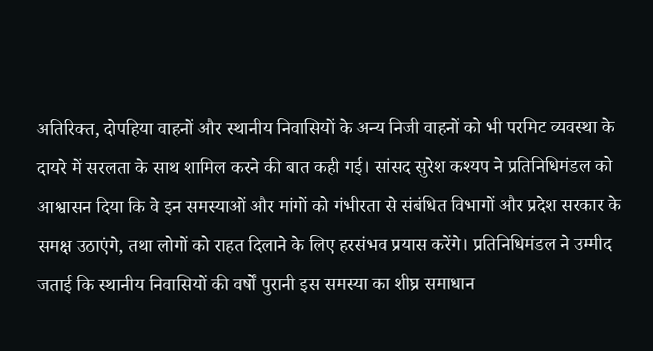अतिरिक्त, दोपहिया वाहनों और स्थानीय निवासियों के अन्य निजी वाहनों को भी परमिट व्यवस्था के दायरे में सरलता के साथ शामिल करने की बात कही गई। सांसद सुरेश कश्यप ने प्रतिनिधिमंडल को आश्वासन दिया कि वे इन समस्याओं और मांगों को गंभीरता से संबंधित विभागों और प्रदेश सरकार के समक्ष उठाएंगे, तथा लोगों को राहत दिलाने के लिए हरसंभव प्रयास करेंगे। प्रतिनिधिमंडल ने उम्मीद जताई कि स्थानीय निवासियों की वर्षों पुरानी इस समस्या का शीघ्र समाधान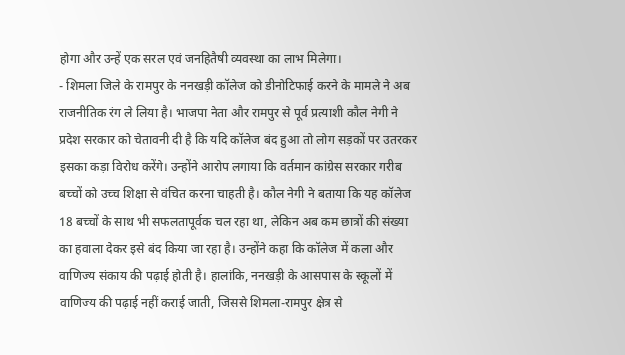होगा और उन्हें एक सरल एवं जनहितैषी व्यवस्था का लाभ मिलेगा।
- शिमला जिले के रामपुर के ननखड़ी कॉलेज को डीनोटिफाई करने के मामले ने अब राजनीतिक रंग ले लिया है। भाजपा नेता और रामपुर से पूर्व प्रत्याशी कौल नेगी ने प्रदेश सरकार को चेतावनी दी है कि यदि कॉलेज बंद हुआ तो लोग सड़कों पर उतरकर इसका कड़ा विरोध करेंगे। उन्होंने आरोप लगाया कि वर्तमान कांग्रेस सरकार गरीब बच्चों को उच्च शिक्षा से वंचित करना चाहती है। कौल नेगी ने बताया कि यह कॉलेज 18 बच्चों के साथ भी सफलतापूर्वक चल रहा था, लेकिन अब कम छात्रों की संख्या का हवाला देकर इसे बंद किया जा रहा है। उन्होंने कहा कि कॉलेज में कला और वाणिज्य संकाय की पढ़ाई होती है। हालांकि, ननखड़ी के आसपास के स्कूलों में वाणिज्य की पढ़ाई नहीं कराई जाती, जिससे शिमला-रामपुर क्षेत्र से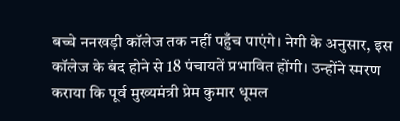बच्चे ननखड़ी कॉलेज तक नहीं पहुँच पाएंगे। नेगी के अनुसार, इस कॉलेज के बंद होने से 18 पंचायतें प्रभावित होंगी। उन्होंने स्मरण कराया कि पूर्व मुख्यमंत्री प्रेम कुमार धूमल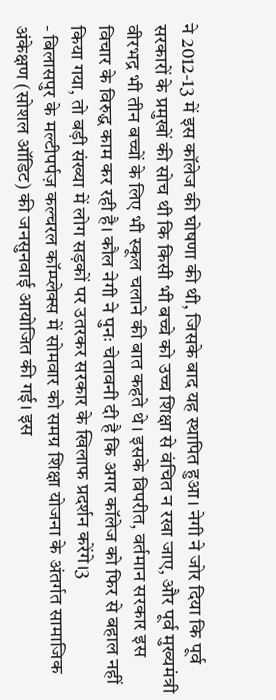ने 2012-13 में इस कॉलेज की घोषणा की थी, जिसके बाद यह स्थापित हुआ। नेगी ने जोर दिया कि पूर्व सरकारों के प्रमुखों की सोच थी कि किसी भी बच्चे को उच्च शिक्षा से वंचित न रखा जाए, और पूर्व मुख्यमंत्री वीरभद्र भी तीन बच्चों के लिए भी स्कूल चलाने की बात कहते थे। इसके विपरीत, वर्तमान सरकार इस विचार के विरुद्ध काम कर रही है। कौल नेगी ने पुनः चेतावनी दी है कि अगर कॉलेज को फिर से बहाल नहीं किया गया, तो बड़ी संख्या में लोग सड़कों पर उतरकर सरकार के खिलाफ प्रदर्शन करेंगे।3
- बिलासपुर के मल्टीपर्पज़ कल्चरल कॉम्प्लेक्स में सोमवार को समग्र शिक्षा योजना के अंतर्गत सामाजिक अंकेक्षण (सोशल ऑडिट) की जनसुनवाई आयोजित की गई। इस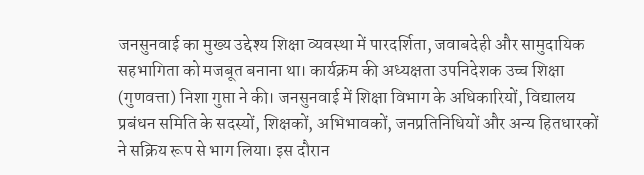जनसुनवाई का मुख्य उद्देश्य शिक्षा व्यवस्था में पारदर्शिता, जवाबदेही और सामुदायिक सहभागिता को मजबूत बनाना था। कार्यक्रम की अध्यक्षता उपनिदेशक उच्च शिक्षा (गुणवत्ता) निशा गुप्ता ने की। जनसुनवाई में शिक्षा विभाग के अधिकारियों, विद्यालय प्रबंधन समिति के सदस्यों, शिक्षकों, अभिभावकों, जनप्रतिनिधियों और अन्य हितधारकों ने सक्रिय रूप से भाग लिया। इस दौरान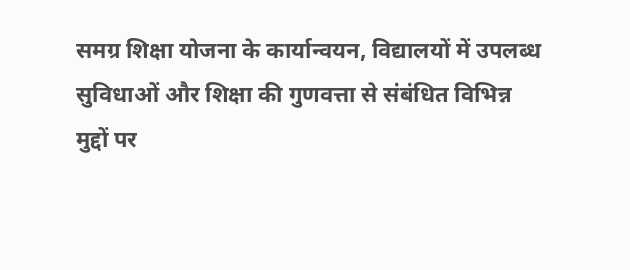समग्र शिक्षा योजना के कार्यान्वयन, विद्यालयों में उपलब्ध सुविधाओं और शिक्षा की गुणवत्ता से संबंधित विभिन्न मुद्दों पर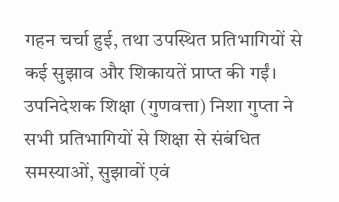गहन चर्चा हुई, तथा उपस्थित प्रतिभागियों से कई सुझाव और शिकायतें प्राप्त की गईं। उपनिदेशक शिक्षा (गुणवत्ता) निशा गुप्ता ने सभी प्रतिभागियों से शिक्षा से संबंधित समस्याओं, सुझावों एवं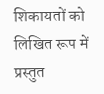शिकायतों को लिखित रूप में प्रस्तुत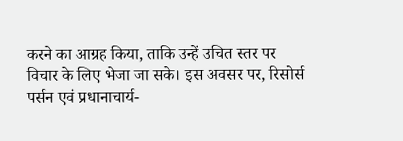करने का आग्रह किया, ताकि उन्हें उचित स्तर पर विचार के लिए भेजा जा सके। इस अवसर पर, रिसोर्स पर्सन एवं प्रधानाचार्य-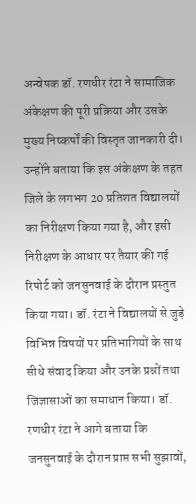अन्वेषक डॉ. रणधीर रंटा ने सामाजिक अंकेक्षण की पूरी प्रक्रिया और उसके मुख्य निष्कर्षों की विस्तृत जानकारी दी। उन्होंने बताया कि इस अंकेक्षण के तहत जिले के लगभग 20 प्रतिशत विद्यालयों का निरीक्षण किया गया है, और इसी निरीक्षण के आधार पर तैयार की गई रिपोर्ट को जनसुनवाई के दौरान प्रस्तुत किया गया। डॉ. रंटा ने विद्यालयों से जुड़े विभिन्न विषयों पर प्रतिभागियों के साथ सीधे संवाद किया और उनके प्रश्नों तथा जिज्ञासाओं का समाधान किया। डॉ. रणधीर रंटा ने आगे बताया कि जनसुनवाई के दौरान प्राप्त सभी सुझावों,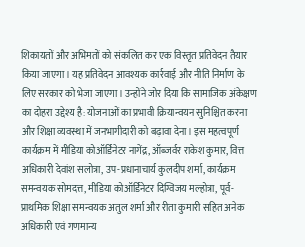शिकायतों और अभिमतों को संकलित कर एक विस्तृत प्रतिवेदन तैयार किया जाएगा। यह प्रतिवेदन आवश्यक कार्रवाई और नीति निर्माण के लिए सरकार को भेजा जाएगा। उन्होंने जोर दिया कि सामाजिक अंकेक्षण का दोहरा उद्देश्य है: योजनाओं का प्रभावी क्रियान्वयन सुनिश्चित करना और शिक्षा व्यवस्था में जनभागीदारी को बढ़ावा देना। इस महत्वपूर्ण कार्यक्रम में मीडिया कोऑर्डिनेटर नागेंद्र, ऑब्जर्वर राकेश कुमार, वित्त अधिकारी देवांश सलोत्रा, उप-प्रधानाचार्य कुलदीप शर्मा, कार्यक्रम समन्वयक सोमदत्त, मीडिया कोऑर्डिनेटर दिग्विजय मल्होत्रा, पूर्व-प्राथमिक शिक्षा समन्वयक अतुल शर्मा और रीता कुमारी सहित अनेक अधिकारी एवं गणमान्य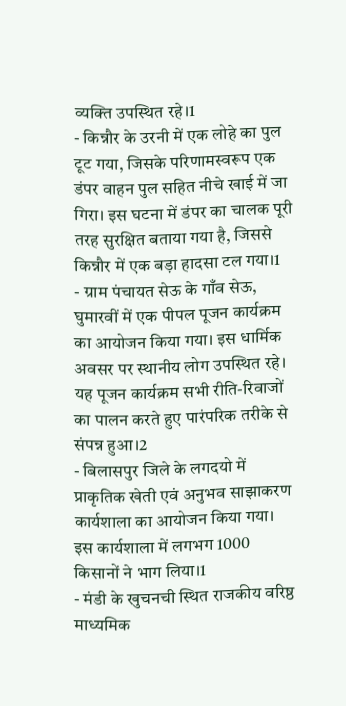व्यक्ति उपस्थित रहे।1
- किन्नौर के उरनी में एक लोहे का पुल टूट गया, जिसके परिणामस्वरूप एक डंपर वाहन पुल सहित नीचे खाई में जा गिरा। इस घटना में डंपर का चालक पूरी तरह सुरक्षित बताया गया है, जिससे किन्नौर में एक बड़ा हादसा टल गया।1
- ग्राम पंचायत सेऊ के गाँव सेऊ, घुमारवीं में एक पीपल पूजन कार्यक्रम का आयोजन किया गया। इस धार्मिक अवसर पर स्थानीय लोग उपस्थित रहे। यह पूजन कार्यक्रम सभी रीति-रिवाजों का पालन करते हुए पारंपरिक तरीके से संपन्न हुआ।2
- बिलासपुर जिले के लगदयो में प्राकृतिक खेती एवं अनुभव साझाकरण कार्यशाला का आयोजन किया गया। इस कार्यशाला में लगभग 1000 किसानों ने भाग लिया।1
- मंडी के खुचनची स्थित राजकीय वरिष्ठ माध्यमिक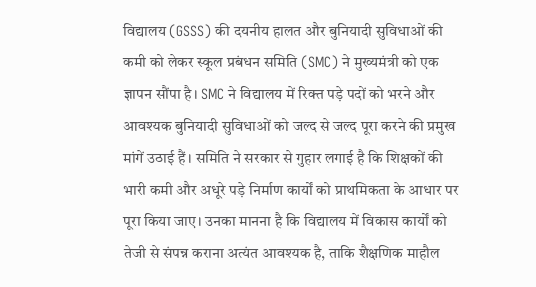विद्यालय (GSSS) की दयनीय हालत और बुनियादी सुविधाओं की कमी को लेकर स्कूल प्रबंधन समिति (SMC) ने मुख्यमंत्री को एक ज्ञापन सौंपा है। SMC ने विद्यालय में रिक्त पड़े पदों को भरने और आवश्यक बुनियादी सुविधाओं को जल्द से जल्द पूरा करने की प्रमुख मांगें उठाई हैं। समिति ने सरकार से गुहार लगाई है कि शिक्षकों की भारी कमी और अधूरे पड़े निर्माण कार्यों को प्राथमिकता के आधार पर पूरा किया जाए। उनका मानना है कि विद्यालय में विकास कार्यों को तेजी से संपन्न कराना अत्यंत आवश्यक है, ताकि शैक्षणिक माहौल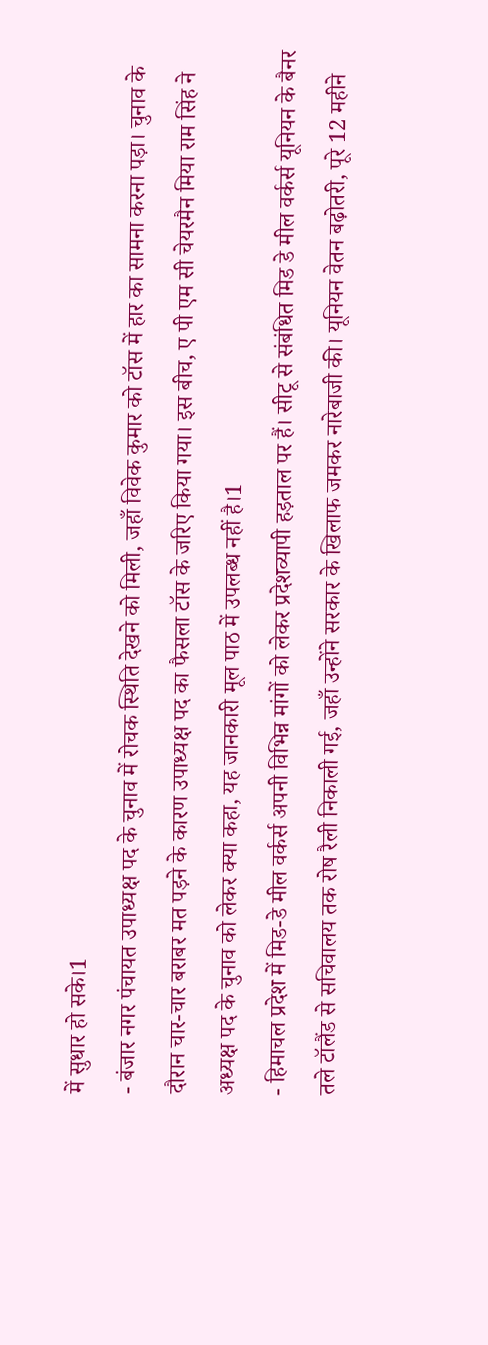में सुधार हो सके।1
- बंजार नगर पंचायत उपाध्यक्ष पद के चुनाव में रोचक स्थिति देखने को मिली, जहाँ विवेक कुमार को टॉस में हार का सामना करना पड़ा। चुनाव के दौरान चार-चार बराबर मत पड़ने के कारण उपाध्यक्ष पद का फैसला टॉस के जरिए किया गया। इस बीच, ए पी एम सी चेयरमैन मिया राम सिंह ने अध्यक्ष पद के चुनाव को लेकर क्या कहा, यह जानकारी मूल पाठ में उपलब्ध नहीं है।1
- हिमाचल प्रदेश में मिड-डे मील वर्कर्स अपनी विभिन्न मांगों को लेकर प्रदेशव्यापी हड़ताल पर हैं। सीटू से संबंधित मिड डे मील वर्कर्स यूनियन के बैनर तले टॉलैंड से सचिवालय तक रोष रैली निकाली गई, जहाँ उन्होंने सरकार के खिलाफ जमकर नारेबाजी की। यूनियन वेतन बढ़ोतरी, पूरे 12 महीने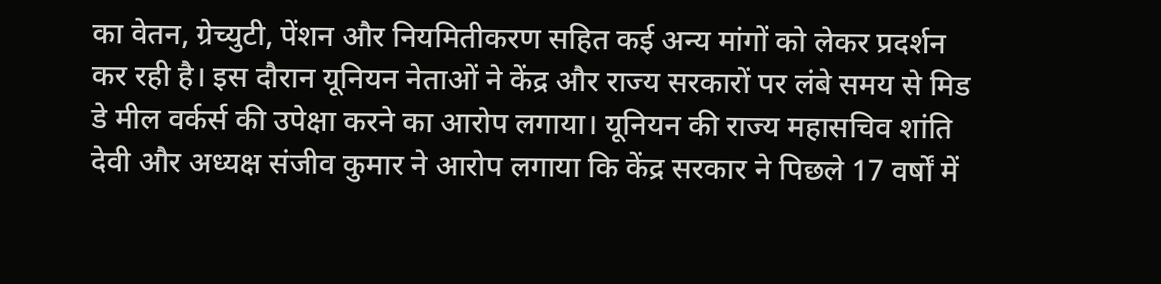का वेतन, ग्रेच्युटी, पेंशन और नियमितीकरण सहित कई अन्य मांगों को लेकर प्रदर्शन कर रही है। इस दौरान यूनियन नेताओं ने केंद्र और राज्य सरकारों पर लंबे समय से मिड डे मील वर्कर्स की उपेक्षा करने का आरोप लगाया। यूनियन की राज्य महासचिव शांति देवी और अध्यक्ष संजीव कुमार ने आरोप लगाया कि केंद्र सरकार ने पिछले 17 वर्षों में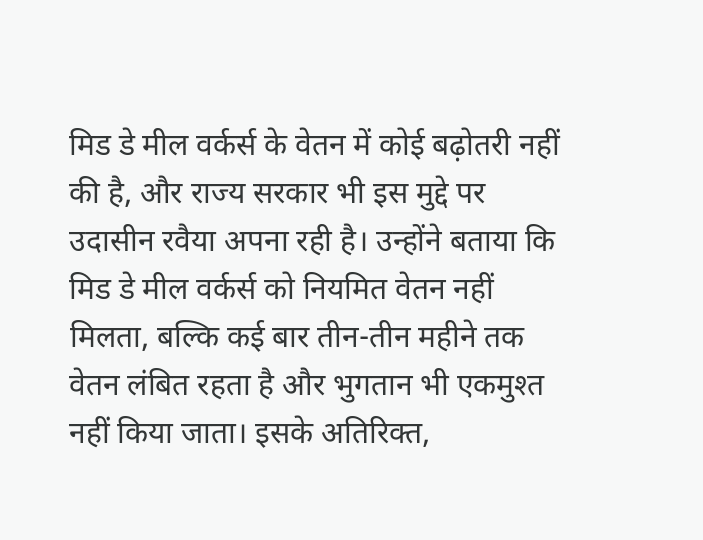मिड डे मील वर्कर्स के वेतन में कोई बढ़ोतरी नहीं की है, और राज्य सरकार भी इस मुद्दे पर उदासीन रवैया अपना रही है। उन्होंने बताया कि मिड डे मील वर्कर्स को नियमित वेतन नहीं मिलता, बल्कि कई बार तीन-तीन महीने तक वेतन लंबित रहता है और भुगतान भी एकमुश्त नहीं किया जाता। इसके अतिरिक्त,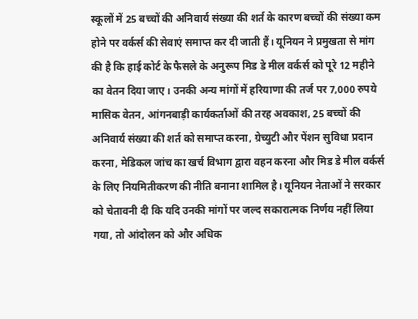स्कूलों में 25 बच्चों की अनिवार्य संख्या की शर्त के कारण बच्चों की संख्या कम होने पर वर्कर्स की सेवाएं समाप्त कर दी जाती हैं। यूनियन ने प्रमुखता से मांग की है कि हाई कोर्ट के फैसले के अनुरूप मिड डे मील वर्कर्स को पूरे 12 महीने का वेतन दिया जाए। उनकी अन्य मांगों में हरियाणा की तर्ज पर 7,000 रुपये मासिक वेतन, आंगनबाड़ी कार्यकर्ताओं की तरह अवकाश, 25 बच्चों की अनिवार्य संख्या की शर्त को समाप्त करना, ग्रेच्युटी और पेंशन सुविधा प्रदान करना, मेडिकल जांच का खर्च विभाग द्वारा वहन करना और मिड डे मील वर्कर्स के लिए नियमितीकरण की नीति बनाना शामिल है। यूनियन नेताओं ने सरकार को चेतावनी दी कि यदि उनकी मांगों पर जल्द सकारात्मक निर्णय नहीं लिया गया, तो आंदोलन को और अधिक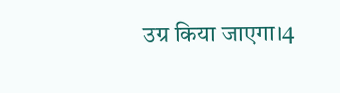उग्र किया जाएगा।4